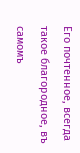Его почтенное, всегда такое благородное, въ самомъ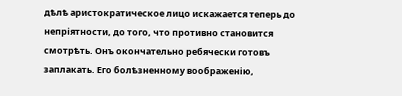дѣлѣ аристократическое лицо искажается теперь до непріятности, до того, что противно становится смотрѣть. Онъ окончательно ребячески готовъ заплакать. Его болѣзненному воображенію,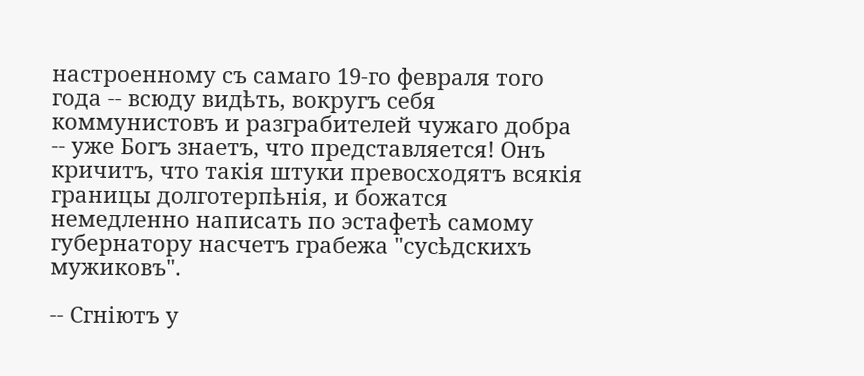настроенному съ самаго 19-го февраля того года -- всюду видѣть, вокругъ себя коммунистовъ и разграбителей чужаго добра -- уже Богъ знаетъ, что представляется! Онъ кричитъ, что такія штуки превосходятъ всякія границы долготерпѣнія, и божатся немедленно написать по эстафетѣ самому губернатору насчетъ грабежа "сусѣдскихъ мужиковъ".

-- Сгніютъ у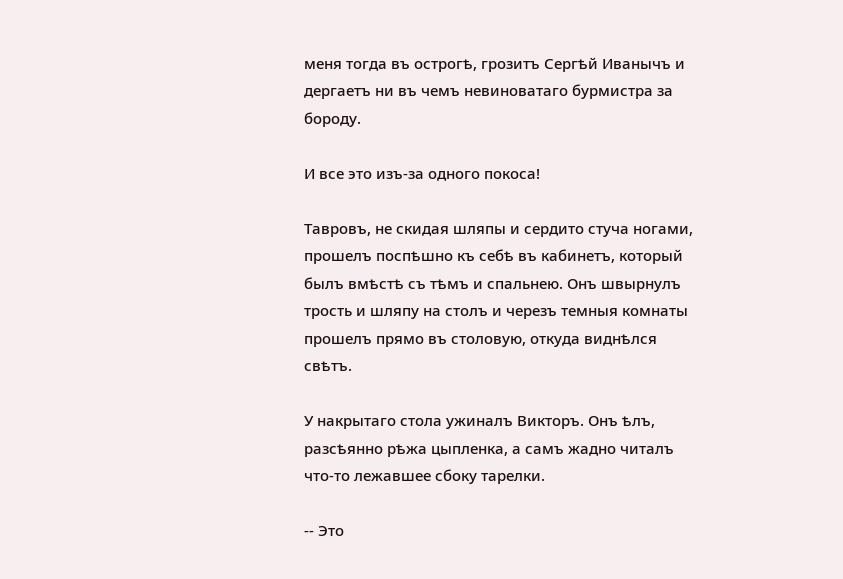меня тогда въ острогѣ, грозитъ Сергѣй Иванычъ и дергаетъ ни въ чемъ невиноватаго бурмистра за бороду.

И все это изъ-за одного покоса!

Тавровъ, не скидая шляпы и сердито стуча ногами, прошелъ поспѣшно къ себѣ въ кабинетъ, который былъ вмѣстѣ съ тѣмъ и спальнею. Онъ швырнулъ трость и шляпу на столъ и черезъ темныя комнаты прошелъ прямо въ столовую, откуда виднѣлся свѣтъ.

У накрытаго стола ужиналъ Викторъ. Онъ ѣлъ, разсѣянно рѣжа цыпленка, а самъ жадно читалъ что-то лежавшее сбоку тарелки.

-- Это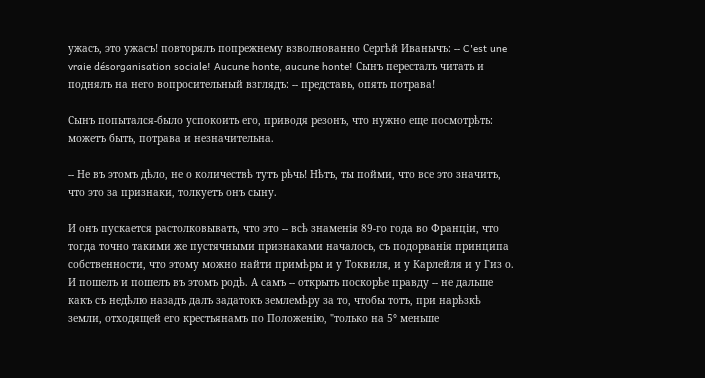ужасъ, это ужасъ! повторялъ попрежнему взволнованно Сергѣй Иванычъ: -- C'est une vraie désorganisation sociale! Aucune honte, aucune honte! Сынъ пересталъ читать и поднялъ на него вопросительный взглядъ: -- представь, опять потрава!

Сынъ попытался-было успокоить его, приводя резонъ, что нужно еще посмотрѣть: можетъ быть, потрава и незначительна.

-- Не въ этомъ дѣло, не о количествѣ тутъ рѣчь! Нѣтъ, ты пойми, что все это значитъ, что это за признаки, толкуетъ онъ сыну.

И онъ пускается растолковывать, что это -- всѣ знаменія 89-го года во Франціи, что тогда точно такими же пустячными признаками началось, съ подорванія принципа собственности, что этому можно найти примѣры и у Токвиля, и у Карлейля и у Гиз о. И пошелъ и пошелъ въ этомъ родѣ. А самъ -- открыть поскорѣе правду -- не дальше какъ съ недѣлю назадъ далъ задатокъ землемѣру за то, чтобы тотъ, при нарѣзкѣ земли, отходящей его крестьянамъ по Положенію, "только на 5° меньше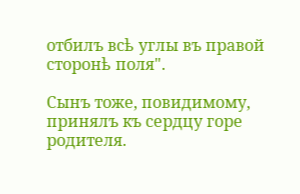отбилъ всѣ углы въ правой сторонѣ поля".

Сынъ тоже, повидимому, принялъ къ сердцу горе родителя.